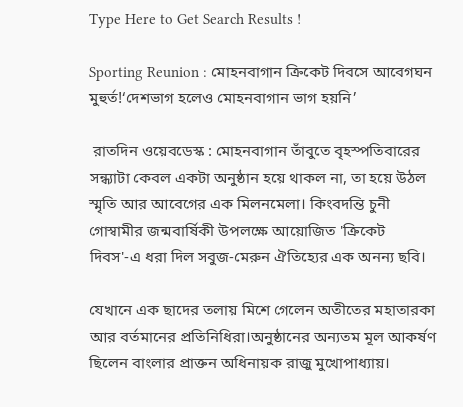Type Here to Get Search Results !

Sporting Reunion : মোহনবাগান ক্রিকেট দিবসে আবেগঘন মুহুর্ত!‘দেশভাগ হলেও মোহনবাগান ভাগ হয়নি’

 রাতদিন ওয়েবডেস্ক : মোহনবাগান তাঁবুতে বৃহস্পতিবারের সন্ধ্যাটা কেবল একটা অনুষ্ঠান হয়ে থাকল না, তা হয়ে উঠল স্মৃতি আর আবেগের এক মিলনমেলা। কিংবদন্তি চুনী গোস্বামীর জন্মবার্ষিকী উপলক্ষে আয়োজিত 'ক্রিকেট দিবস'-এ ধরা দিল সবুজ-মেরুন ঐতিহ্যের এক অনন্য ছবি।

যেখানে এক ছাদের তলায় মিশে গেলেন অতীতের মহাতারকা আর বর্তমানের প্রতিনিধিরা।অনুষ্ঠানের অন্যতম মূল আকর্ষণ ছিলেন বাংলার প্রাক্তন অধিনায়ক রাজু মুখোপাধ্যায়।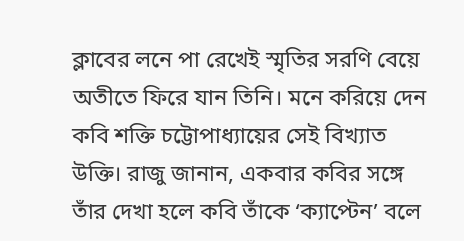ক্লাবের লনে পা রেখেই স্মৃতির সরণি বেয়ে অতীতে ফিরে যান তিনি। মনে করিয়ে দেন কবি শক্তি চট্টোপাধ্যায়ের সেই বিখ্যাত উক্তি। রাজু জানান, একবার কবির সঙ্গে তাঁর দেখা হলে কবি তাঁকে ‘ক্যাপ্টেন’ বলে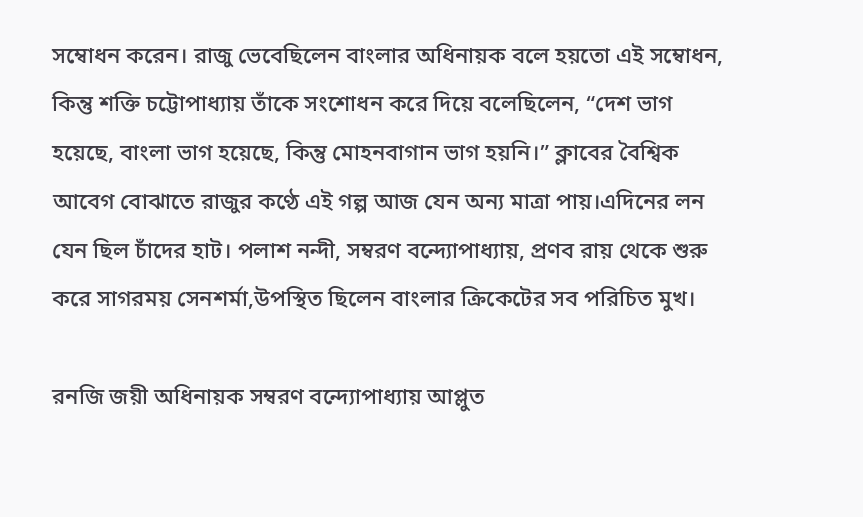সম্বোধন করেন। রাজু ভেবেছিলেন বাংলার অধিনায়ক বলে হয়তো এই সম্বোধন, কিন্তু শক্তি চট্টোপাধ্যায় তাঁকে সংশোধন করে দিয়ে বলেছিলেন, “দেশ ভাগ হয়েছে, বাংলা ভাগ হয়েছে, কিন্তু মোহনবাগান ভাগ হয়নি।” ক্লাবের বৈশ্বিক আবেগ বোঝাতে রাজুর কণ্ঠে এই গল্প আজ যেন অন্য মাত্রা পায়।এদিনের লন যেন ছিল চাঁদের হাট। পলাশ নন্দী, সম্বরণ বন্দ্যোপাধ্যায়, প্রণব রায় থেকে শুরু করে সাগরময় সেনশর্মা,উপস্থিত ছিলেন বাংলার ক্রিকেটের সব পরিচিত মুখ।

রনজি জয়ী অধিনায়ক সম্বরণ বন্দ্যোপাধ্যায় আপ্লুত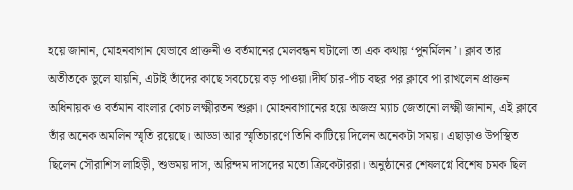হয়ে জানান, মোহনবাগান যেভাবে প্রাক্তনী ও বর্তমানের মেলবন্ধন ঘটালো তা এক কথায় ‘পুনর্মিলন’। ক্লাব তার অতীতকে ভুলে যায়নি, এটাই তাঁদের কাছে সবচেয়ে বড় পাওয়া।দীর্ঘ চার-পাঁচ বছর পর ক্লাবে পা রাখলেন প্রাক্তন অধিনায়ক ও বর্তমান বাংলার কোচ লক্ষ্মীরতন শুক্লা। মোহনবাগানের হয়ে অজস্র ম্যাচ জেতানো লক্ষ্মী জানান, এই ক্লাবে তাঁর অনেক অমলিন স্মৃতি রয়েছে। আড্ডা আর স্মৃতিচারণে তিনি কাটিয়ে দিলেন অনেকটা সময়। এছাড়াও উপস্থিত ছিলেন সৌরাশিস লাহিড়ী, শুভময় দাস, অরিন্দম দাসদের মতো ক্রিকেটাররা। অনুষ্ঠানের শেষলগ্নে বিশেষ চমক ছিল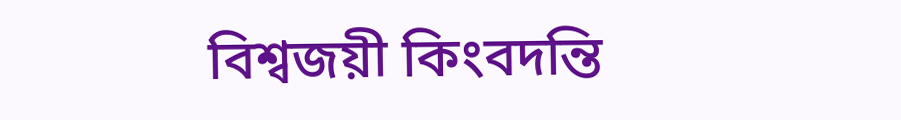বিশ্বজয়ী কিংবদন্তি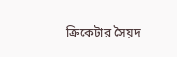ক্রিকেটার সৈয়দ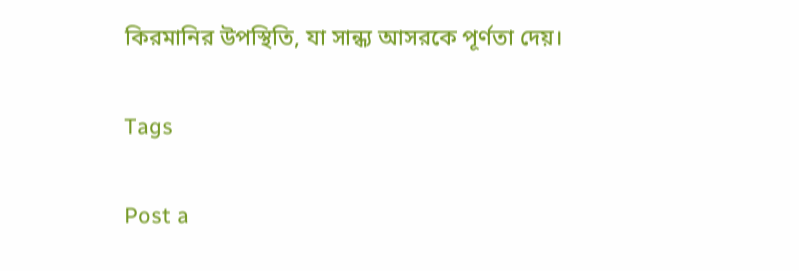কিরমানির উপস্থিতি, যা সান্ধ্য আসরকে পূর্ণতা দেয়।

Tags

Post a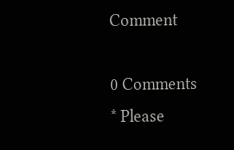Comment

0 Comments
* Please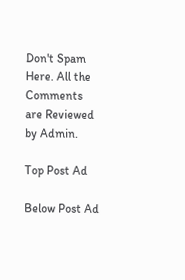Don't Spam Here. All the Comments are Reviewed by Admin.

Top Post Ad

Below Post Ad